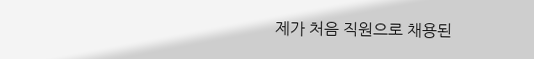제가 처음 직원으로 채용된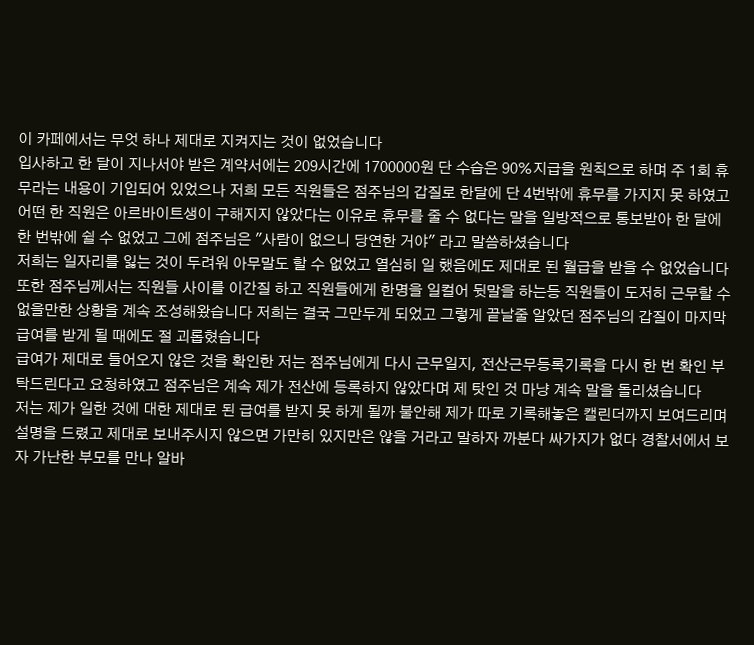이 카페에서는 무엇 하나 제대로 지켜지는 것이 없었습니다
입사하고 한 달이 지나서야 받은 계약서에는 209시간에 1700000원 단 수습은 90%지급을 원칙으로 하며 주 1회 휴무라는 내용이 기입되어 있었으나 저희 모든 직원들은 점주님의 갑질로 한달에 단 4번밖에 휴무를 가지지 못 하였고 어떤 한 직원은 아르바이트생이 구해지지 않았다는 이유로 휴무를 줄 수 없다는 말을 일방적으로 통보받아 한 달에 한 번밖에 쉴 수 없었고 그에 점주님은 "사람이 없으니 당연한 거야" 라고 말씀하셨습니다
저희는 일자리를 잃는 것이 두려워 아무말도 할 수 없었고 열심히 일 했음에도 제대로 된 월급을 받을 수 없었습니다
또한 점주님께서는 직원들 사이를 이간질 하고 직원들에게 한명을 일컬어 뒷말을 하는등 직원들이 도저히 근무할 수 없을만한 상황을 계속 조성해왔습니다 저희는 결국 그만두게 되었고 그렇게 끝날줄 알았던 점주님의 갑질이 마지막 급여를 받게 될 때에도 절 괴롭혔습니다
급여가 제대로 들어오지 않은 것을 확인한 저는 점주님에게 다시 근무일지, 전산근무등록기록을 다시 한 번 확인 부탁드린다고 요청하였고 점주님은 계속 제가 전산에 등록하지 않았다며 제 탓인 것 마냥 계속 말을 돌리셨습니다
저는 제가 일한 것에 대한 제대로 된 급여를 받지 못 하게 될까 불안해 제가 따로 기록해놓은 캘린더까지 보여드리며 설명을 드렸고 제대로 보내주시지 않으면 가만히 있지만은 않을 거라고 말하자 까분다 싸가지가 없다 경찰서에서 보자 가난한 부모를 만나 알바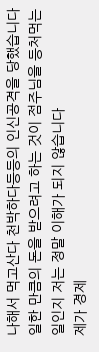나해서 먹고산다 천박하다등등의 인신공격을 당했습니다
일한 만큼의 돈을 받으려고 하는 것이 점주님을 등처먹는 일인지 저는 정말 이해가 되지 않습니다
제가 경제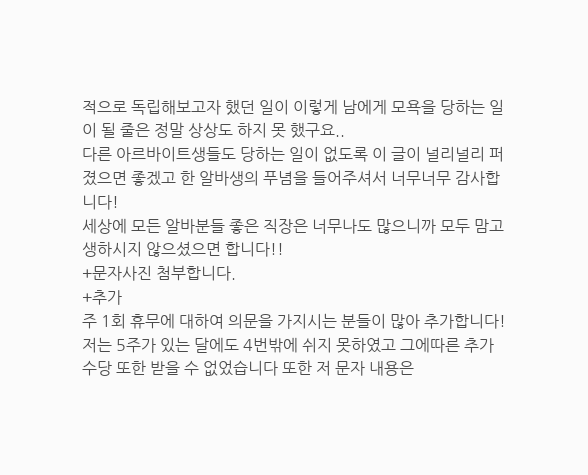적으로 독립해보고자 했던 일이 이렇게 남에게 모욕을 당하는 일이 될 줄은 정말 상상도 하지 못 했구요..
다른 아르바이트생들도 당하는 일이 없도록 이 글이 널리널리 퍼졌으면 좋겠고 한 알바생의 푸념을 들어주셔서 너무너무 감사합니다!
세상에 모든 알바분들 좋은 직장은 너무나도 많으니까 모두 맘고생하시지 않으셨으면 합니다!!
+문자사진 첨부합니다.
+추가
주 1회 휴무에 대하여 의문을 가지시는 분들이 많아 추가합니다!
저는 5주가 있는 달에도 4번밖에 쉬지 못하였고 그에따른 추가수당 또한 받을 수 없었습니다 또한 저 문자 내용은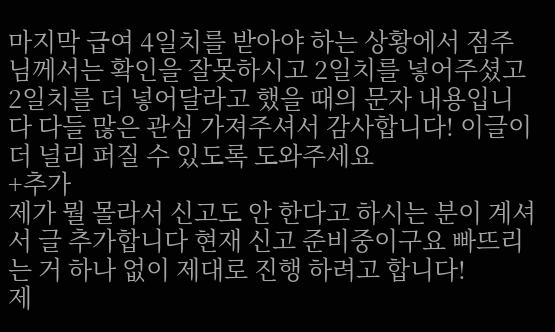마지막 급여 4일치를 받아야 하는 상황에서 점주님께서는 확인을 잘못하시고 2일치를 넣어주셨고 2일치를 더 넣어달라고 했을 때의 문자 내용입니다 다들 많은 관심 가져주셔서 감사합니다! 이글이 더 널리 퍼질 수 있도록 도와주세요
+추가
제가 뭘 몰라서 신고도 안 한다고 하시는 분이 계셔서 글 추가합니다 현재 신고 준비중이구요 빠뜨리는 거 하나 없이 제대로 진행 하려고 합니다!
제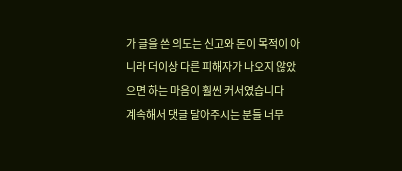가 글을 쓴 의도는 신고와 돈이 목적이 아니라 더이상 다른 피해자가 나오지 않았으면 하는 마음이 훨씬 커서였습니다
계속해서 댓글 달아주시는 분들 너무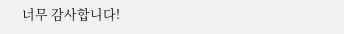너무 감사합니다!